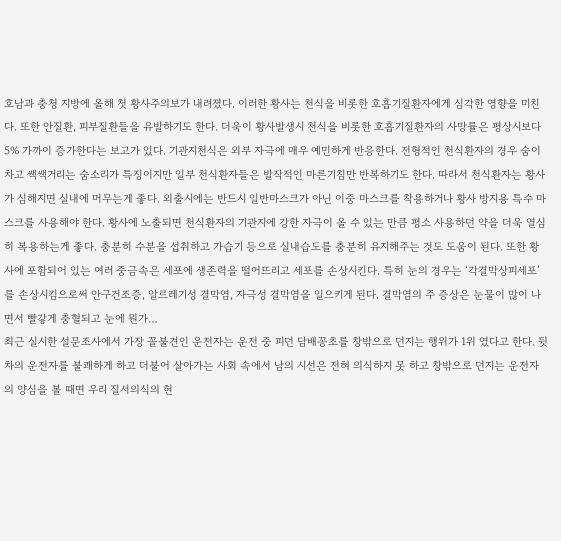호남과 충청 지방에 올해 첫 황사주의보가 내려졌다. 이러한 황사는 천식을 비롯한 호흡기질환자에게 심각한 영향을 미친다. 또한 안질환, 피부질환들을 유발하기도 한다. 더욱이 황사발생시 천식을 비롯한 호흡기질환자의 사망률은 평상시보다 5% 가까이 증가한다는 보고가 있다. 기관지천식은 외부 자극에 매우 예민하게 반응한다. 전형적인 천식환자의 경우 숨이 차고 쌕쌕거리는 숨소리가 특징이지만 일부 천식환자들은 발작적인 마른기침만 반복하기도 한다. 따라서 천식환자는 황사가 심해지면 실내에 머무는게 좋다. 외출시에는 반드시 일반마스크가 아닌 이중 마스크를 착용하거나 황사 방지용 특수 마스크를 사용해야 한다. 황사에 노출되면 천식환자의 기관지에 강한 자극이 올 수 있는 만큼 평소 사용하던 약을 더욱 열심히 복용하는게 좋다. 충분히 수분을 섭취하고 가습기 등으로 실내습도를 충분히 유지해주는 것도 도움이 된다. 또한 황사에 포함되어 있는 여러 중금속은 세포에 생존력을 떨어뜨리고 세포를 손상시킨다. 특히 눈의 경우는 ‘각결막상피세포’를 손상시킴으로써 안구건조증, 알르레기성 결막염, 자극성 결막염을 일으키게 된다. 결막염의 주 증상은 눈물이 많이 나면서 빨갛게 충혈되고 눈에 뭔가…
최근 실시한 설문조사에서 가장 꼴불견인 운전자는 운전 중 피던 담배꽁초를 창밖으로 던지는 행위가 1위 였다고 한다. 뒷차의 운전자를 불쾌하게 하고 더불어 살아가는 사회 속에서 남의 시선은 전혀 의식하지 못 하고 창밖으로 던지는 운전자의 양심을 볼 때면 우리 질서의식의 현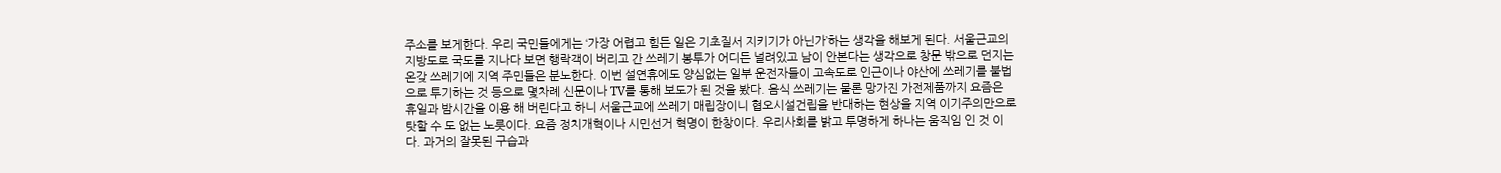주소를 보게한다. 우리 국민들에게는 ‘가장 어렵고 힘든 일은 기초질서 지키기가 아닌가’하는 생각을 해보게 된다. 서울근교의 지방도로 국도를 지나다 보면 행락객이 버리고 간 쓰레기 봉투가 어디든 널려있고 남이 안본다는 생각으로 창문 밖으로 던지는 온갖 쓰레기에 지역 주민들은 분노한다. 이번 설연휴에도 양심없는 일부 운전자들이 고속도로 인근이나 야산에 쓰레기를 불법으로 투기하는 것 등으로 몇차례 신문이나 TV를 통해 보도가 된 것을 봤다. 음식 쓰레기는 물론 망가진 가전제품까지 요즘은 휴일과 밤시간을 이용 해 버린다고 하니 서울근교에 쓰레기 매립장이니 협오시설건립을 반대하는 현상을 지역 이기주의만으로 탓할 수 도 없는 노릇이다. 요즘 정치개혁이나 시민선거 혁명이 한창이다. 우리사회를 밝고 투명하게 하나는 움직임 인 것 이다. 과거의 잘못된 구습과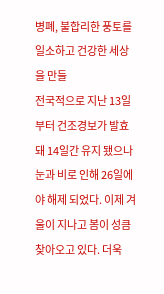병폐, 불합리한 풍토를 일소하고 건강한 세상을 만들
전국적으로 지난 13일부터 건조경보가 발효돼 14일간 유지 됐으나 눈과 비로 인해 26일에야 해제 되었다. 이제 겨울이 지나고 봄이 성큼 찾아오고 있다. 더욱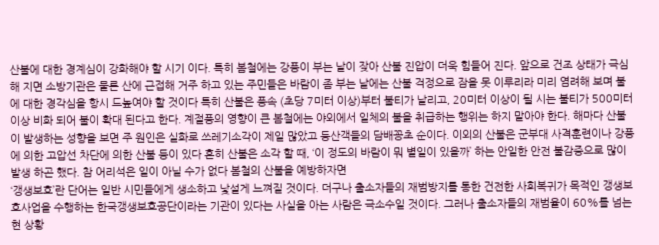산불에 대한 경계심이 강화해야 할 시기 이다. 특히 봄철에는 강풍이 부는 날이 잦아 산불 진압이 더욱 힘들어 진다. 앞으로 건조 상태가 극심해 지면 소방기관은 물론 산에 근접해 거주 하고 있는 주민들은 바람이 좀 부는 날에는 산불 걱정으로 잠을 못 이루리라 미리 염려해 보며 불에 대한 경각심을 항시 드높여야 할 것이다 특히 산불은 풍속 (초당 7미터 이상)부터 불티가 날리고, 20미터 이상이 될 시는 불티가 500미터 이상 비화 되어 불이 확대 된다고 한다. 계절풍의 영향이 큰 봄철에는 야외에서 일체의 불을 취급하는 행위는 하지 말아야 한다. 해마다 산불이 발생하는 성향을 보면 주 원인은 실화로 쓰레기소각이 제일 많았고 등산객들의 담배꽁초 순이다. 이외의 산불은 군부대 사격훈련이나 강풍에 의한 고압선 차단에 의한 산불 등이 있다 흔히 산불은 소각 할 때, ‘이 정도의 바람이 뭐 별일이 있을까’ 하는 안일한 안전 불감증으로 많이 발생 하곤 했다. 참 어리석은 일이 아닐 수가 없다 봄철의 산불을 예방하자면
‘갱생보호’란 단어는 일반 시민들에게 생소하고 낯설게 느껴질 것이다. 더구나 출소자들의 재범방지를 통한 건전한 사회복귀가 목적인 갱생보호사업을 수행하는 한국갱생보호공단이라는 기관이 있다는 사실을 아는 사람은 극소수일 것이다. 그러나 출소자들의 재범율이 60%를 넘는 현 상황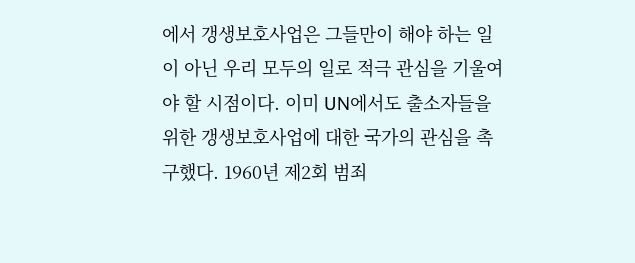에서 갱생보호사업은 그들만이 해야 하는 일이 아닌 우리 모두의 일로 적극 관심을 기울여야 할 시점이다. 이미 UN에서도 출소자들을 위한 갱생보호사업에 대한 국가의 관심을 촉구했다. 1960년 제2회 범죄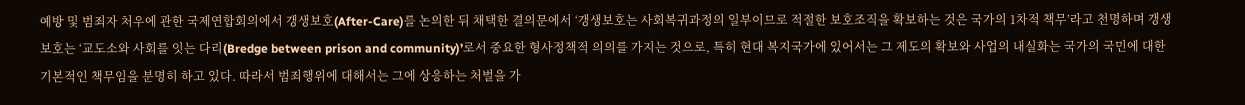예방 및 범죄자 처우에 관한 국제연합회의에서 갱생보호(After-Care)를 논의한 뒤 채택한 결의문에서 ‘갱생보호는 사회복귀과정의 일부이므로 적절한 보호조직을 확보하는 것은 국가의 1차적 책무’라고 천명하며 갱생보호는 ‘교도소와 사회를 잇는 다리(Bredge between prison and community)’로서 중요한 형사정책적 의의를 가지는 것으로, 특히 현대 복지국가에 있어서는 그 제도의 확보와 사업의 내실화는 국가의 국민에 대한 기본적인 책무임을 분명히 하고 있다. 따라서 범죄행위에 대해서는 그에 상응하는 처벌을 가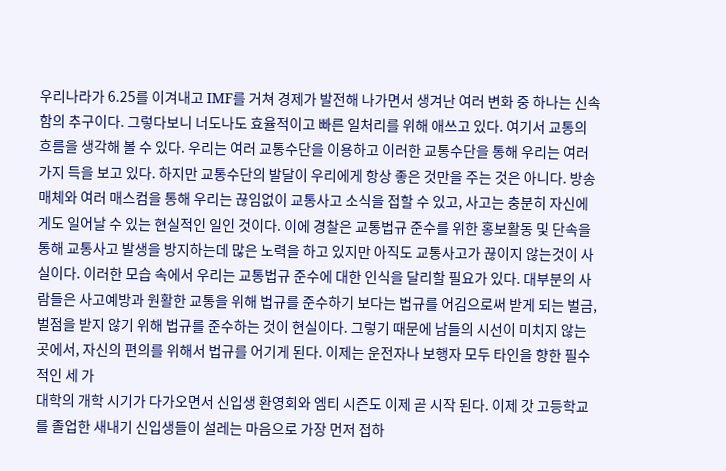우리나라가 6.25를 이겨내고 IMF를 거쳐 경제가 발전해 나가면서 생겨난 여러 변화 중 하나는 신속함의 추구이다. 그렇다보니 너도나도 효율적이고 빠른 일처리를 위해 애쓰고 있다. 여기서 교통의 흐름을 생각해 볼 수 있다. 우리는 여러 교통수단을 이용하고 이러한 교통수단을 통해 우리는 여러 가지 득을 보고 있다. 하지만 교통수단의 발달이 우리에게 항상 좋은 것만을 주는 것은 아니다. 방송매체와 여러 매스컴을 통해 우리는 끊임없이 교통사고 소식을 접할 수 있고, 사고는 충분히 자신에게도 일어날 수 있는 현실적인 일인 것이다. 이에 경찰은 교통법규 준수를 위한 홍보활동 및 단속을 통해 교통사고 발생을 방지하는데 많은 노력을 하고 있지만 아직도 교통사고가 끊이지 않는것이 사실이다. 이러한 모습 속에서 우리는 교통법규 준수에 대한 인식을 달리할 필요가 있다. 대부분의 사람들은 사고예방과 원활한 교통을 위해 법규를 준수하기 보다는 법규를 어김으로써 받게 되는 벌금, 벌점을 받지 않기 위해 법규를 준수하는 것이 현실이다. 그렇기 때문에 남들의 시선이 미치지 않는 곳에서, 자신의 편의를 위해서 법규를 어기게 된다. 이제는 운전자나 보행자 모두 타인을 향한 필수적인 세 가
대학의 개학 시기가 다가오면서 신입생 환영회와 엠티 시즌도 이제 곧 시작 된다. 이제 갓 고등학교를 졸업한 새내기 신입생들이 설레는 마음으로 가장 먼저 접하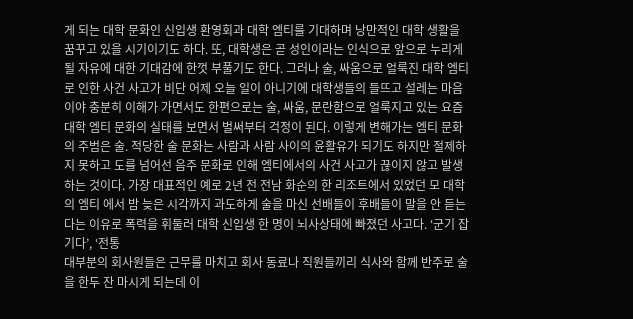게 되는 대학 문화인 신입생 환영회과 대학 엠티를 기대하며 낭만적인 대학 생활을 꿈꾸고 있을 시기이기도 하다. 또, 대학생은 곧 성인이라는 인식으로 앞으로 누리게 될 자유에 대한 기대감에 한껏 부풀기도 한다. 그러나 술, 싸움으로 얼룩진 대학 엠티로 인한 사건 사고가 비단 어제 오늘 일이 아니기에 대학생들의 들뜨고 설레는 마음이야 충분히 이해가 가면서도 한편으로는 술, 싸움, 문란함으로 얼룩지고 있는 요즘 대학 엠티 문화의 실태를 보면서 벌써부터 걱정이 된다. 이렇게 변해가는 엠티 문화의 주범은 술. 적당한 술 문화는 사람과 사람 사이의 윤활유가 되기도 하지만 절제하지 못하고 도를 넘어선 음주 문화로 인해 엠티에서의 사건 사고가 끊이지 않고 발생하는 것이다. 가장 대표적인 예로 2년 전 전남 화순의 한 리조트에서 있었던 모 대학의 엠티 에서 밤 늦은 시각까지 과도하게 술을 마신 선배들이 후배들이 말을 안 듣는다는 이유로 폭력을 휘둘러 대학 신입생 한 명이 뇌사상태에 빠졌던 사고다. ‘군기 잡기다’, ‘전통
대부분의 회사원들은 근무를 마치고 회사 동료나 직원들끼리 식사와 함께 반주로 술을 한두 잔 마시게 되는데 이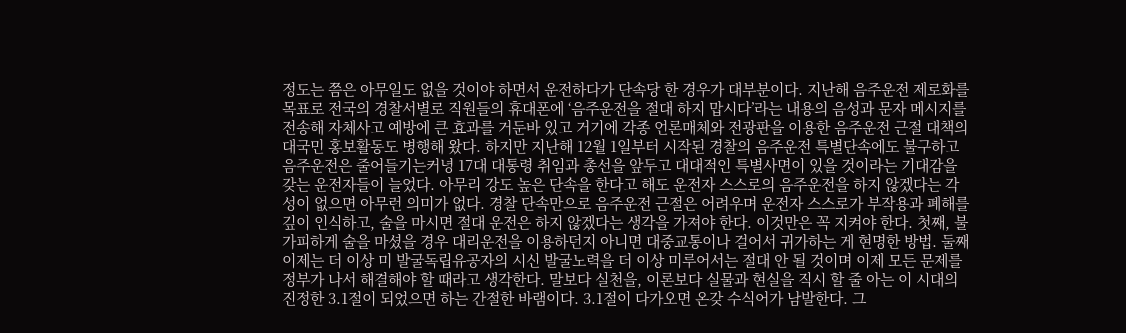정도는 쯤은 아무일도 없을 것이야 하면서 운전하다가 단속당 한 경우가 대부분이다. 지난해 음주운전 제로화를 목표로 전국의 경찰서별로 직원들의 휴대폰에 ‘음주운전을 절대 하지 맙시다’라는 내용의 음성과 문자 메시지를 전송해 자체사고 예방에 큰 효과를 거둔바 있고 거기에 각종 언론매체와 전광판을 이용한 음주운전 근절 대책의 대국민 홍보활동도 병행해 왔다. 하지만 지난해 12월 1일부터 시작된 경찰의 음주운전 특별단속에도 불구하고 음주운전은 줄어들기는커녕 17대 대통령 취임과 총선을 앞두고 대대적인 특별사면이 있을 것이라는 기대감을 갖는 운전자들이 늘었다. 아무리 강도 높은 단속을 한다고 해도 운전자 스스로의 음주운전을 하지 않겠다는 각성이 없으면 아무런 의미가 없다. 경찰 단속만으로 음주운전 근절은 어려우며 운전자 스스로가 부작용과 폐해를 깊이 인식하고, 술을 마시면 절대 운전은 하지 않겠다는 생각을 가져야 한다. 이것만은 꼭 지켜야 한다. 첫째, 불가피하게 술을 마셨을 경우 대리운전을 이용하던지 아니면 대중교통이나 걸어서 귀가하는 게 현명한 방법. 둘째
이제는 더 이상 미 발굴독립유공자의 시신 발굴노력을 더 이상 미루어서는 절대 안 될 것이며 이제 모든 문제를 정부가 나서 해결해야 할 때라고 생각한다. 말보다 실천을, 이론보다 실물과 현실을 직시 할 줄 아는 이 시대의 진정한 3.1절이 되었으면 하는 간절한 바램이다. 3.1절이 다가오면 온갖 수식어가 남발한다. 그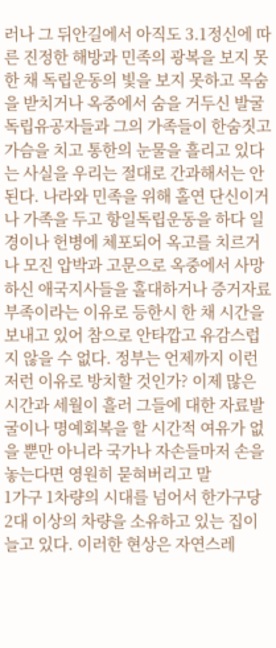러나 그 뒤안길에서 아직도 3.1정신에 따른 진정한 해방과 민족의 광복을 보지 못한 채 독립운동의 빛을 보지 못하고 목숨을 받치거나 옥중에서 숨을 거두신 발굴독립유공자들과 그의 가족들이 한숨짓고 가슴을 치고 통한의 눈물을 흘리고 있다는 사실을 우리는 절대로 간과해서는 안 된다. 나라와 민족을 위해 홀연 단신이거나 가족을 두고 항일독립운동을 하다 일경이나 헌병에 체포되어 옥고를 치르거나 모진 압박과 고문으로 옥중에서 사망하신 애국지사들을 홀대하거나 증거자료 부족이라는 이유로 등한시 한 채 시간을 보내고 있어 참으로 안타깝고 유감스럽지 않을 수 없다. 정부는 언제까지 이런저런 이유로 방치할 것인가? 이제 많은 시간과 세월이 흘러 그들에 대한 자료발굴이나 명예회복을 할 시간적 여유가 없을 뿐만 아니라 국가나 자손들마저 손을 놓는다면 영원히 묻혀버리고 말
1가구 1차량의 시대를 넘어서 한가구당 2대 이상의 차량을 소유하고 있는 집이 늘고 있다. 이러한 현상은 자연스레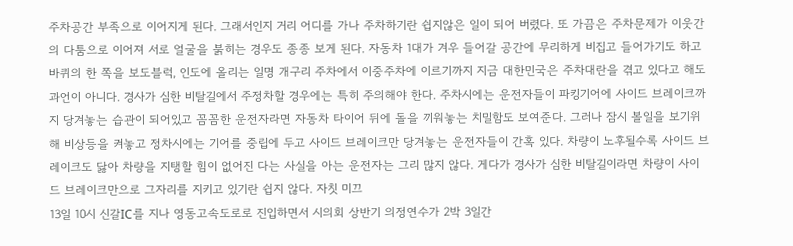주차공간 부족으로 이어지게 된다. 그래서인지 거리 어디를 가나 주차하기란 쉽지않은 일이 되어 버렸다. 또 가끔은 주차문제가 이웃간의 다툼으로 이어져 서로 얼굴을 붉히는 경우도 종종 보게 된다. 자동차 1대가 겨우 들어갈 공간에 무리하게 비집고 들어가기도 하고 바퀴의 한 쪽을 보도블럭, 인도에 올리는 일명 개구리 주차에서 이중주차에 이르기까지 지금 대한민국은 주차대란을 겪고 있다고 해도 과언이 아니다. 경사가 심한 비탈길에서 주정차할 경우에는 특히 주의해야 한다. 주차시에는 운전자들이 파킹기어에 사이드 브레이크까지 당겨놓는 습관이 되어있고 꼼꼼한 운전자라면 자동차 타이어 뒤에 돌을 끼워놓는 치밀함도 보여준다. 그러나 잠시 볼일을 보기위해 비상등을 켜놓고 정차시에는 기어를 중립에 두고 사이드 브레이크만 당겨놓는 운전자들이 간혹 있다. 차량이 노후될수록 사이드 브레이크도 닳아 차량을 지탱할 힘이 없어진 다는 사실을 아는 운전자는 그리 많지 않다. 게다가 경사가 심한 비탈길이라면 차량이 사이드 브레이크만으로 그자리를 지키고 있기란 쉽지 않다. 자칫 미끄
13일 10시 신갈IC를 지나 영동고속도로로 진입하면서 시의회 상반기 의정연수가 2박 3일간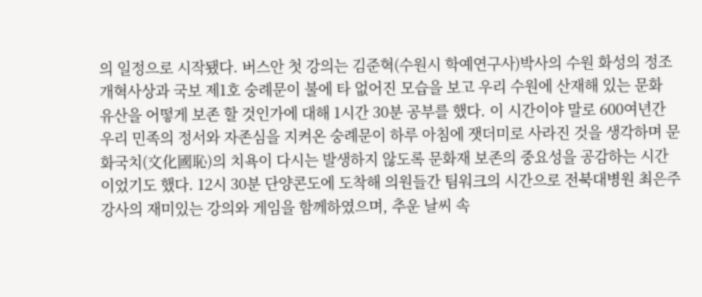의 일정으로 시작됐다. 버스안 첫 강의는 김준혁(수원시 학예연구사)박사의 수원 화성의 정조개혁사상과 국보 제1호 숭례문이 불에 타 없어진 모습을 보고 우리 수원에 산재해 있는 문화 유산을 어떻게 보존 할 것인가에 대해 1시간 30분 공부를 했다. 이 시간이야 말로 600여년간 우리 민족의 정서와 자존심을 지켜온 숭례문이 하루 아침에 잿더미로 사라진 것을 생각하며 문화국치(文化國恥)의 치욕이 다시는 발생하지 않도록 문화재 보존의 중요성을 공감하는 시간이었기도 했다. 12시 30분 단양콘도에 도착해 의원들간 팀워크의 시간으로 전북대병원 최은주 강사의 재미있는 강의와 게임을 함께하였으며, 추운 날씨 속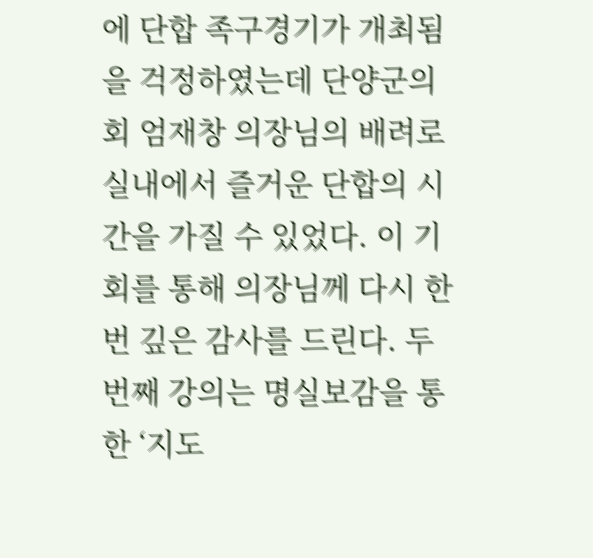에 단합 족구경기가 개최됨을 걱정하였는데 단양군의회 엄재창 의장님의 배려로 실내에서 즐거운 단합의 시간을 가질 수 있었다. 이 기회를 통해 의장님께 다시 한번 깊은 감사를 드린다. 두 번째 강의는 명실보감을 통한 ‘지도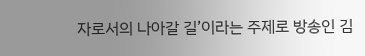자로서의 나아갈 길’이라는 주제로 방송인 김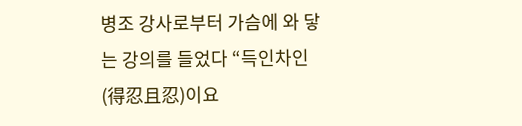병조 강사로부터 가슴에 와 닿는 강의를 들었다 “득인차인(得忍且忍)이요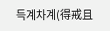득계차계(得戒且